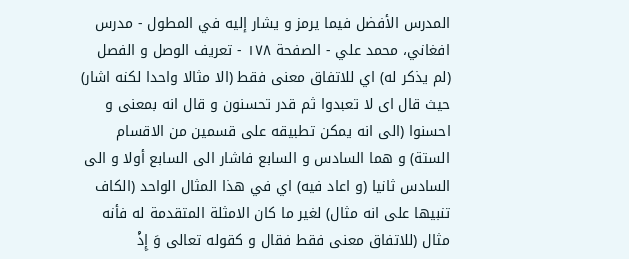المدرس الأفضل فيما يرمز و يشار إليه في المطول - مدرس افغاني، محمد علي - الصفحة ١٧٨ - تعريف الوصل و الفصل
(لم يذكر له) اي للاتفاق معنى فقط (الا مثالا واحدا لكنه اشار) حيث قال اى لا تعبدوا ثم قدر تحسنون و قال انه بمعنى و احسنوا (الى انه يمكن تطبيقه على قسمين من الاقسام الستة) و هما السادس و السابع فاشار الى السابع أولا و الى السادس ثانيا (و اعاد فيه) اي في هذا المثال الواحد (الكاف تنبيها على انه مثال) لغير ما كان الامثلة المتقدمة له فأنه مثال (للاتفاق معنى فقط فقال و كقوله تعالى وَ إِذْ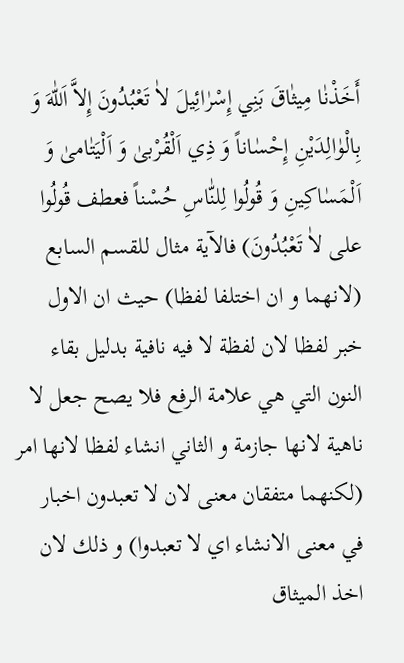أَخَذْنٰا مِيثٰاقَ بَنِي إِسْرٰائِيلَ لاٰ تَعْبُدُونَ إِلاَّ اَللّٰهَ وَ بِالْوٰالِدَيْنِ إِحْسٰاناً وَ ذِي اَلْقُرْبىٰ وَ اَلْيَتٰامىٰ وَ اَلْمَسٰاكِينِ وَ قُولُوا لِلنّٰاسِ حُسْناً فعطف قُولُوا على لاٰ تَعْبُدُونَ) فالآية مثال للقسم السابع (لانهما و ان اختلفا لفظا) حيث ان الاول خبر لفظا لان لفظة لا فيه نافية بدليل بقاء النون التي هي علامة الرفع فلا يصح جعل لا ناهية لانها جازمة و الثاني انشاء لفظا لانها امر (لكنهما متفقان معنى لان لا تعبدون اخبار في معنى الانشاء اي لا تعبدوا) و ذلك لان اخذ الميثاق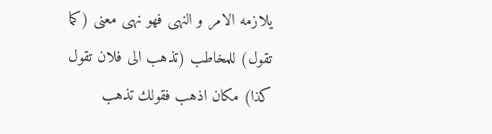يلازمه الامر و النهى فهو نهى معنى (كما تقول) للمخاطب (تذهب الى فلان تقول كذا) مكان اذهب فقولك تذهب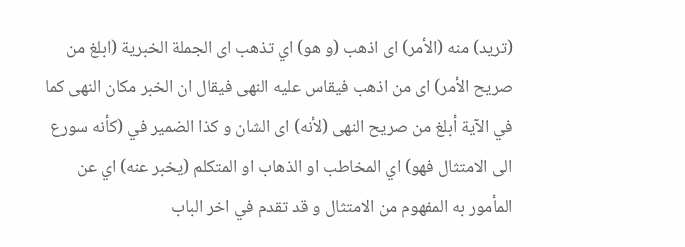(تريد) منه (الأمر) اى اذهب (و هو) اي تذهب اى الجملة الخبرية (ابلغ من صريح الأمر) اى من اذهب فيقاس عليه النهى فيقال ان الخبر مكان النهى كما في الآية أبلغ من صريح النهى (لأنه) اى الشان و كذا الضمير في (كأنه سورع الى الامتثال فهو) اي المخاطب او الذهاب او المتكلم (يخبر عنه) اي عن المأمور به المفهوم من الامتثال و قد تقدم في اخر الباب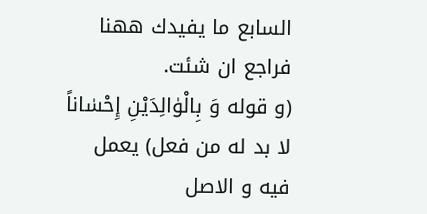السابع ما يفيدك ههنا فراجع ان شئت.
(و قوله وَ بِالْوٰالِدَيْنِ إِحْسٰاناً لا بد له من فعل) يعمل فيه و الاصل